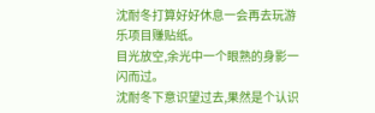沈耐冬打算好好休息一会再去玩游乐项目赚贴纸。
目光放空,余光中一个眼熟的身影一闪而过。
沈耐冬下意识望过去,果然是个认识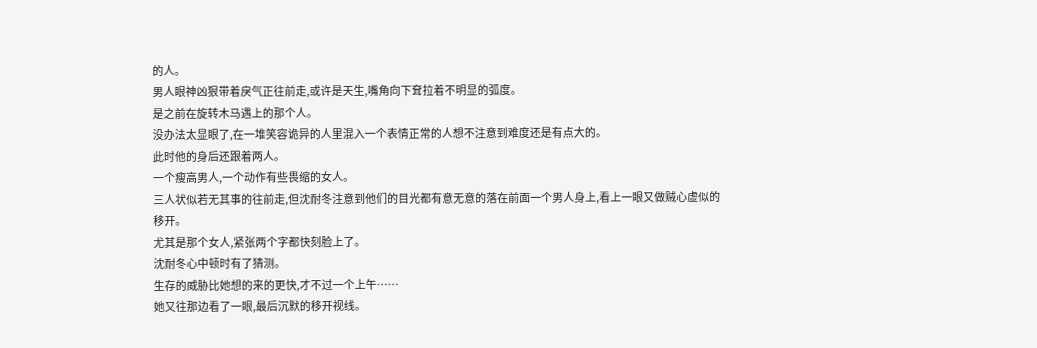的人。
男人眼神凶狠带着戾气正往前走,或许是天生,嘴角向下耷拉着不明显的弧度。
是之前在旋转木马遇上的那个人。
没办法太显眼了,在一堆笑容诡异的人里混入一个表情正常的人想不注意到难度还是有点大的。
此时他的身后还跟着两人。
一个瘦高男人,一个动作有些畏缩的女人。
三人状似若无其事的往前走,但沈耐冬注意到他们的目光都有意无意的落在前面一个男人身上,看上一眼又做贼心虚似的移开。
尤其是那个女人,紧张两个字都快刻脸上了。
沈耐冬心中顿时有了猜测。
生存的威胁比她想的来的更快,才不过一个上午……
她又往那边看了一眼,最后沉默的移开视线。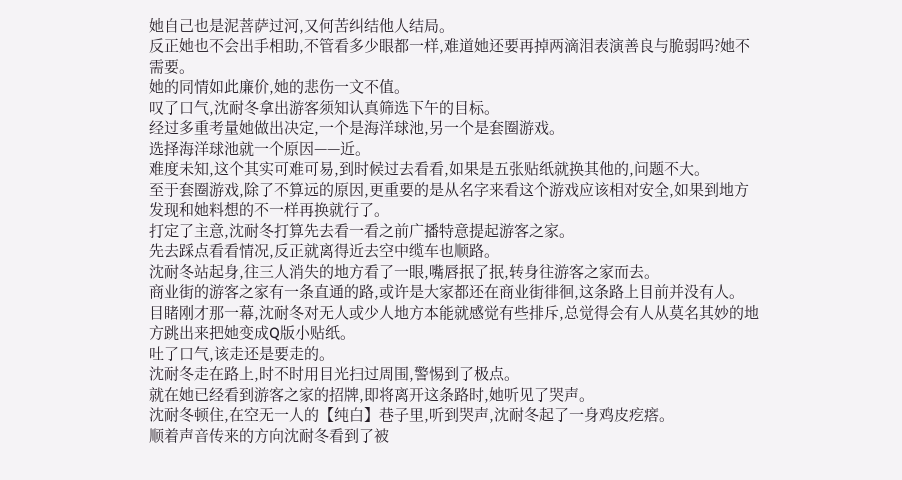她自己也是泥菩萨过河,又何苦纠结他人结局。
反正她也不会出手相助,不管看多少眼都一样,难道她还要再掉两滴泪表演善良与脆弱吗?她不需要。
她的同情如此廉价,她的悲伤一文不值。
叹了口气,沈耐冬拿出游客须知认真筛选下午的目标。
经过多重考量她做出决定,一个是海洋球池,另一个是套圈游戏。
选择海洋球池就一个原因——近。
难度未知,这个其实可难可易,到时候过去看看,如果是五张贴纸就换其他的,问题不大。
至于套圈游戏,除了不算远的原因,更重要的是从名字来看这个游戏应该相对安全,如果到地方发现和她料想的不一样再换就行了。
打定了主意,沈耐冬打算先去看一看之前广播特意提起游客之家。
先去踩点看看情况,反正就离得近去空中缆车也顺路。
沈耐冬站起身,往三人消失的地方看了一眼,嘴唇抿了抿,转身往游客之家而去。
商业街的游客之家有一条直通的路,或许是大家都还在商业街徘徊,这条路上目前并没有人。
目睹刚才那一幕,沈耐冬对无人或少人地方本能就感觉有些排斥,总觉得会有人从莫名其妙的地方跳出来把她变成Q版小贴纸。
吐了口气,该走还是要走的。
沈耐冬走在路上,时不时用目光扫过周围,警惕到了极点。
就在她已经看到游客之家的招牌,即将离开这条路时,她听见了哭声。
沈耐冬顿住,在空无一人的【纯白】巷子里,听到哭声,沈耐冬起了一身鸡皮疙瘩。
顺着声音传来的方向沈耐冬看到了被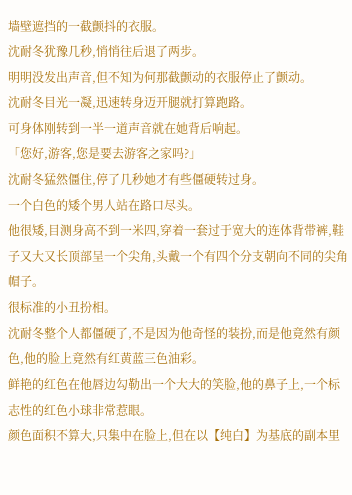墙壁遮挡的一截颤抖的衣服。
沈耐冬犹豫几秒,悄悄往后退了两步。
明明没发出声音,但不知为何那截颤动的衣服停止了颤动。
沈耐冬目光一凝,迅速转身迈开腿就打算跑路。
可身体刚转到一半一道声音就在她背后响起。
「您好,游客,您是要去游客之家吗?」
沈耐冬猛然僵住,停了几秒她才有些僵硬转过身。
一个白色的矮个男人站在路口尽头。
他很矮,目测身高不到一米四,穿着一套过于宽大的连体背带裤,鞋子又大又长顶部呈一个尖角,头戴一个有四个分支朝向不同的尖角帽子。
很标准的小丑扮相。
沈耐冬整个人都僵硬了,不是因为他奇怪的装扮,而是他竟然有颜色,他的脸上竟然有红黄蓝三色油彩。
鲜艳的红色在他唇边勾勒出一个大大的笑脸,他的鼻子上,一个标志性的红色小球非常惹眼。
颜色面积不算大,只集中在脸上,但在以【纯白】为基底的副本里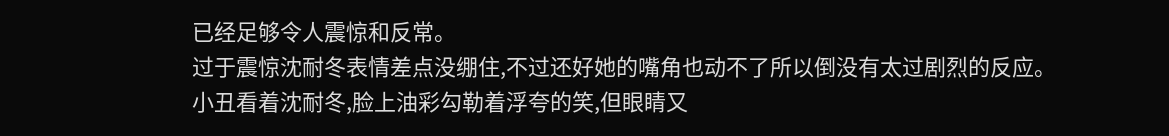已经足够令人震惊和反常。
过于震惊沈耐冬表情差点没绷住,不过还好她的嘴角也动不了所以倒没有太过剧烈的反应。
小丑看着沈耐冬,脸上油彩勾勒着浮夸的笑,但眼睛又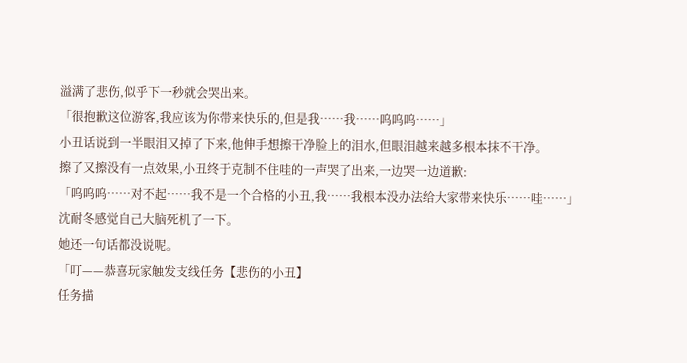溢满了悲伤,似乎下一秒就会哭出来。
「很抱歉这位游客,我应该为你带来快乐的,但是我……我……呜呜呜……」
小丑话说到一半眼泪又掉了下来,他伸手想擦干净脸上的泪水,但眼泪越来越多根本抹不干净。
擦了又擦没有一点效果,小丑终于克制不住哇的一声哭了出来,一边哭一边道歉:
「呜呜呜……对不起……我不是一个合格的小丑,我……我根本没办法给大家带来快乐……哇……」
沈耐冬感觉自己大脑死机了一下。
她还一句话都没说呢。
「叮——恭喜玩家触发支线任务【悲伤的小丑】
任务描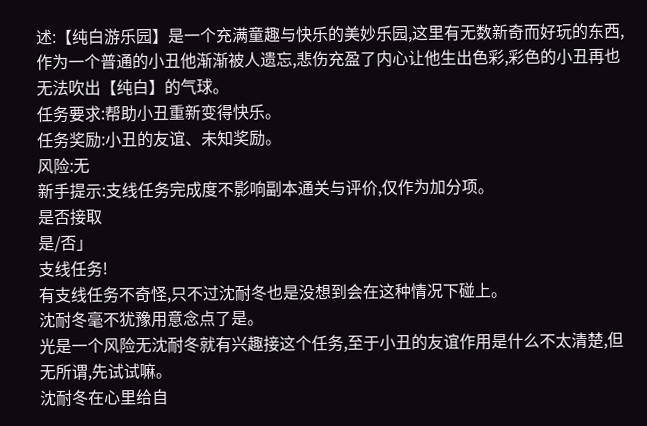述:【纯白游乐园】是一个充满童趣与快乐的美妙乐园,这里有无数新奇而好玩的东西,作为一个普通的小丑他渐渐被人遗忘,悲伤充盈了内心让他生出色彩,彩色的小丑再也无法吹出【纯白】的气球。
任务要求:帮助小丑重新变得快乐。
任务奖励:小丑的友谊、未知奖励。
风险:无
新手提示:支线任务完成度不影响副本通关与评价,仅作为加分项。
是否接取
是/否」
支线任务!
有支线任务不奇怪,只不过沈耐冬也是没想到会在这种情况下碰上。
沈耐冬毫不犹豫用意念点了是。
光是一个风险无沈耐冬就有兴趣接这个任务,至于小丑的友谊作用是什么不太清楚,但无所谓,先试试嘛。
沈耐冬在心里给自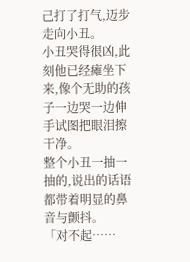己打了打气,迈步走向小丑。
小丑哭得很凶,此刻他已经瘫坐下来,像个无助的孩子一边哭一边伸手试图把眼泪擦干净。
整个小丑一抽一抽的,说出的话语都带着明显的鼻音与颤抖。
「对不起……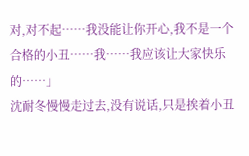对,对不起……我没能让你开心,我不是一个合格的小丑……我……我应该让大家快乐的……」
沈耐冬慢慢走过去,没有说话,只是挨着小丑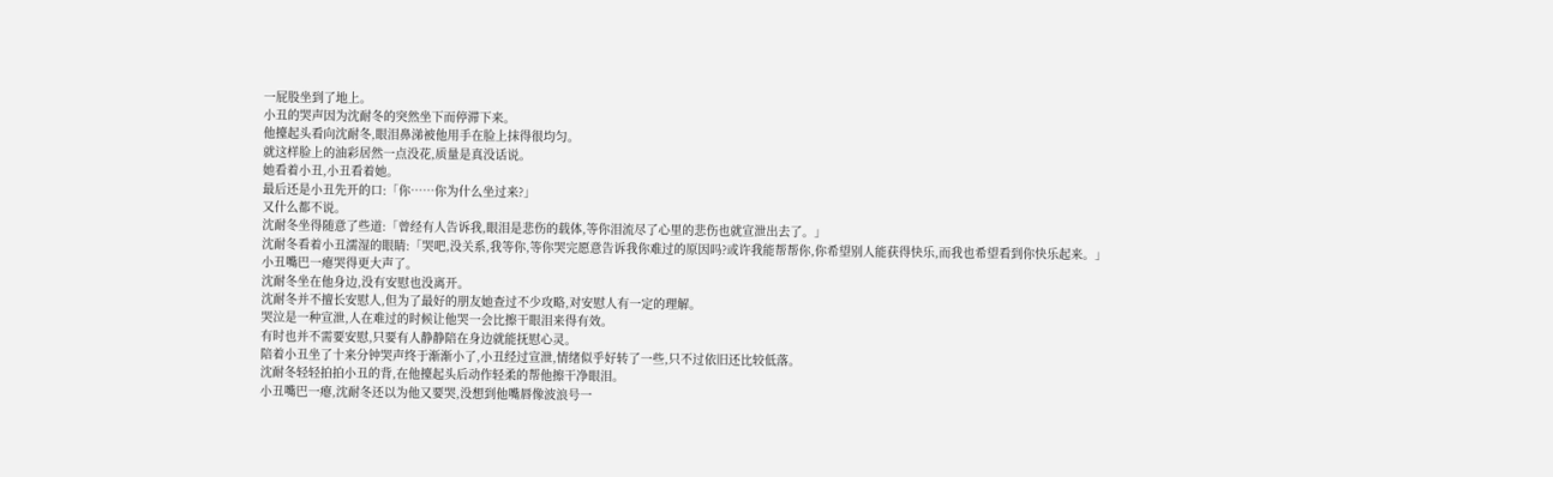一屁股坐到了地上。
小丑的哭声因为沈耐冬的突然坐下而停滞下来。
他擡起头看向沈耐冬,眼泪鼻涕被他用手在脸上抹得很均匀。
就这样脸上的油彩居然一点没花,质量是真没话说。
她看着小丑,小丑看着她。
最后还是小丑先开的口:「你……你为什么坐过来?」
又什么都不说。
沈耐冬坐得随意了些道:「曾经有人告诉我,眼泪是悲伤的载体,等你泪流尽了心里的悲伤也就宣泄出去了。」
沈耐冬看着小丑濡湿的眼睛:「哭吧,没关系,我等你,等你哭完愿意告诉我你难过的原因吗?或许我能帮帮你,你希望别人能获得快乐,而我也希望看到你快乐起来。」
小丑嘴巴一瘪哭得更大声了。
沈耐冬坐在他身边,没有安慰也没离开。
沈耐冬并不擅长安慰人,但为了最好的朋友她查过不少攻略,对安慰人有一定的理解。
哭泣是一种宣泄,人在难过的时候让他哭一会比擦干眼泪来得有效。
有时也并不需要安慰,只要有人静静陪在身边就能抚慰心灵。
陪着小丑坐了十来分钟哭声终于渐渐小了,小丑经过宣泄,情绪似乎好转了一些,只不过依旧还比较低落。
沈耐冬轻轻拍拍小丑的背,在他擡起头后动作轻柔的帮他擦干净眼泪。
小丑嘴巴一瘪,沈耐冬还以为他又要哭,没想到他嘴唇像波浪号一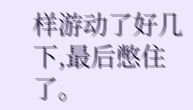样游动了好几下,最后憋住了。